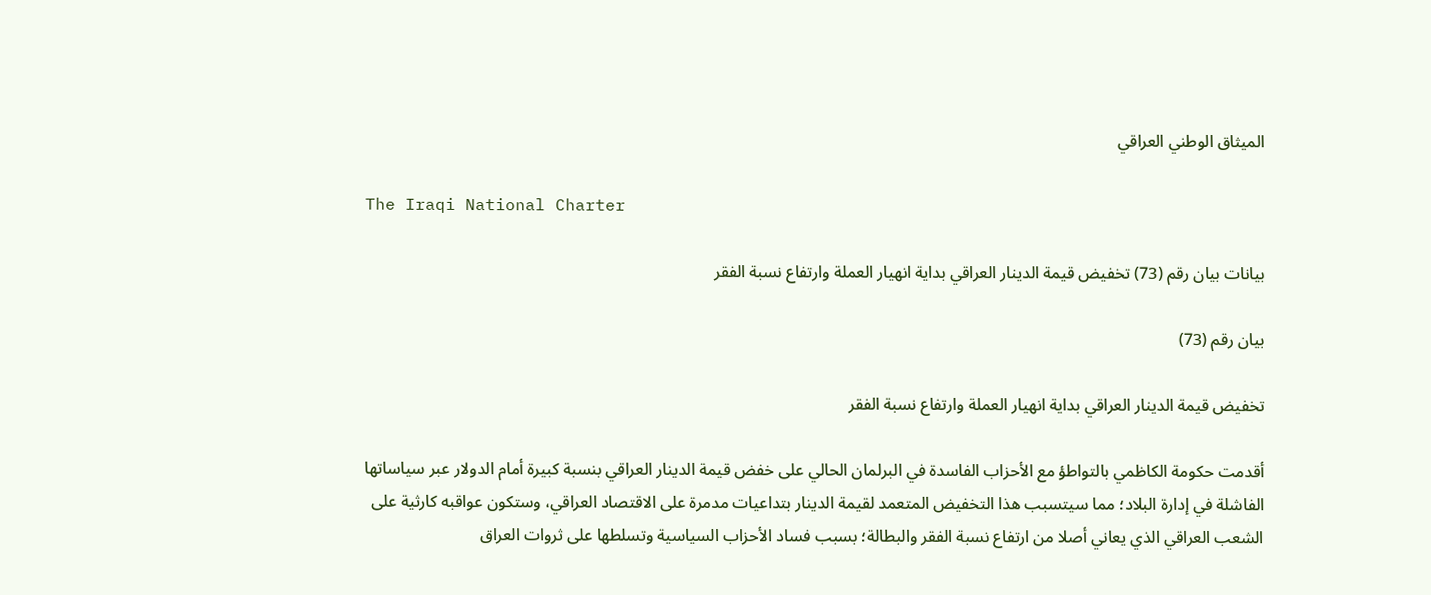الميثاق الوطني العراقي

The Iraqi National Charter

بيانات بيان رقم (73) تخفيض قيمة الدينار العراقي بداية انهيار العملة وارتفاع نسبة الفقر

بيان رقم (73)

تخفيض قيمة الدينار العراقي بداية انهيار العملة وارتفاع نسبة الفقر

أقدمت حكومة الكاظمي بالتواطؤ مع الأحزاب الفاسدة في البرلمان الحالي على خفض قيمة الدينار العراقي بنسبة كبيرة أمام الدولار عبر سياساتها الفاشلة في إدارة البلاد؛ مما سيتسبب هذا التخفيض المتعمد لقيمة الدينار بتداعيات مدمرة على الاقتصاد العراقي، وستكون عواقبه كارثية على الشعب العراقي الذي يعاني أصلا من ارتفاع نسبة الفقر والبطالة؛ بسبب فساد الأحزاب السياسية وتسلطها على ثروات العراق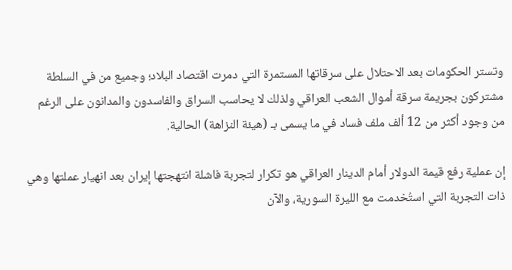وتستر الحكومات بعد الاحتلال على سرقاتها المستمرة التي دمرت اقتصاد البلاد؛ وجميع من في السلطة مشتركون بجريمة سرقة أموال الشعب العراقي ولذلك لا يحاسب السراق والفاسدون والمدانون على الرغم من وجود أكثر من 12 ألف ملف فساد في ما يسمى بـ (هيئة النزاهة) الحالية.

إن عملية رفع قيمة الدولار أمام الدينار العراقي هو تكرار لتجربة فاشلة انتهجتها إيران بعد انهيار عملتها وهي ذات التجربة التي استُخدمت مع الليرة السورية، والآن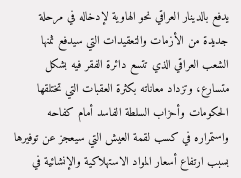يدفع بالدينار العراقي نحو الهاوية لإدخاله في مرحلة جديدة من الأزمات والتعقيدات التي سيدفع ثمنها الشعب العراقي الذي تتسع دائرة الفقر فيه بشكل متسارع، وتزداد معاناته بكثرة العقبات التي تختلقها الحكومات وأحزاب السلطة الفاسد أمام كفاحه واستمراره في كسب لقمة العيش التي سيعجز عن توفيرها بسبب ارتفاع أسعار المواد الاستهلاكية والإنشائية في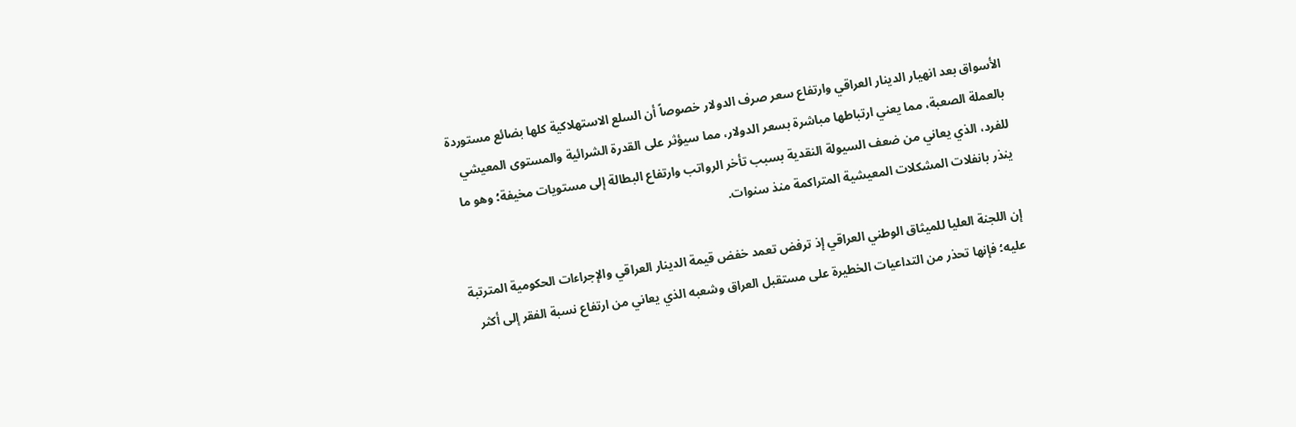الأسواق بعد انهيار الدينار العراقي وارتفاع سعر صرف الدولار خصوصاً أن السلع الاستهلاكية كلها بضائع مستوردة بالعملة الصعبة، مما يعني ارتباطها مباشرة بسعر الدولار، مما سيؤثر على القدرة الشرائية والمستوى المعيشي للفرد، الذي يعاني من ضعف السيولة النقدية بسبب تأخر الرواتب وارتفاع البطالة إلى مستويات مخيفة؛ وهو ما ينذر بانفلات المشكلات المعيشية المتراكمة منذ سنوات.

إن اللجنة العليا للميثاق الوطني العراقي إذ ترفض تعمد خفض قيمة الدينار العراقي والإجراءات الحكومية المترتبة عليه؛ فإنها تحذر من التداعيات الخطيرة على مستقبل العراق وشعبه الذي يعاني من ارتفاع نسبة الفقر إلى أكثر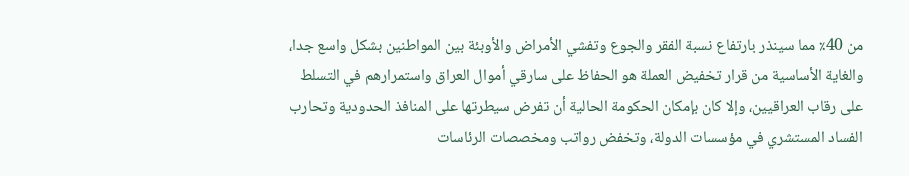من 40٪ مما سينذر بارتفاع نسبة الفقر والجوع وتفشي الأمراض والأوبئة بين المواطنين بشكل واسع جدا، والغاية الأساسية من قرار تخفيض العملة هو الحفاظ على سارقي أموال العراق واستمرارهم في التسلط على رقاب العراقيين، وإلا كان بإمكان الحكومة الحالية أن تفرض سيطرتها على المنافذ الحدودية وتحارب الفساد المستشري في مؤسسات الدولة، وتخفض رواتب ومخصصات الرئاسات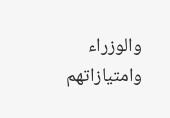والوزراء وامتيازاتهم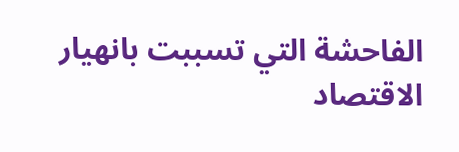الفاحشة التي تسببت بانهيار الاقتصاد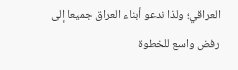العراقي؛ ولذا ندعو أبناء العراق جميعا إلى رفض واسع للخطوة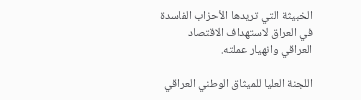الخبيثة التي تريدها الأحزاب الفاسدة في العراق لاستهداف الاقتصاد العراقي وانهيار عملته.

اللجنة العليا للميثاق الوطني العراقي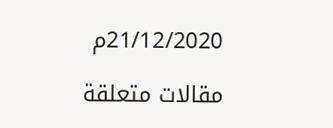21/12/2020م

مقالات متعلقة